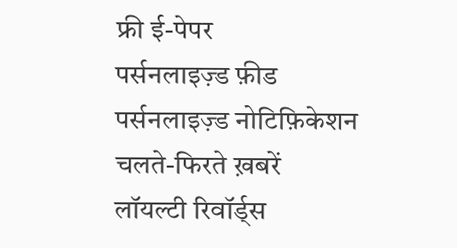फ्री ई-पेपर
पर्सनलाइज़्ड फ़ीड
पर्सनलाइज़्ड नोटिफ़िकेशन
चलते-फिरते ख़बरें
लॉयल्टी रिवॉर्ड्स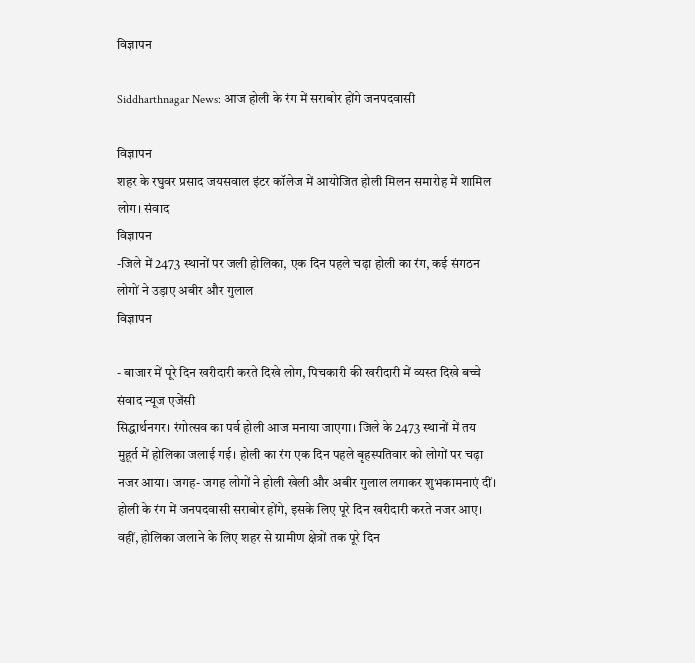विज्ञापन

Siddharthnagar News: आज होली के रंग में सराबोर होंगे जनपदवासी

विज्ञापन
शहर के रघुवर प्रसाद जयसवाल इंटर कॉलेज में आयोजित होली मिलन समारोह में शामिल लोग। संवाद
विज्ञापन
-जिले में 2473 स्थानों पर जली होलिका, एक दिन पहले चढ़ा होली का रंग, कई संगठन लोगों ने उड़ाए अबीर और गुलाल
विज्ञापन

- बाजार में पूरे दिन खरीदारी करते दिखे लोग, पिचकारी की खरीदारी में व्यस्त दिखे बच्चे
संवाद न्यूज एजेंसी
सिद्धार्थनगर। रंगोत्सव का पर्व होली आज मनाया जाएगा। जिले के 2473 स्थानों में तय मुहूर्त में होलिका जलाई गई। होली का रंग एक दिन पहले बृहस्पतिवार को लोगों पर चढ़ा नजर आया। जगह- जगह लोगों ने होली खेली और अबीर गुलाल लगाकर शुभकामनाएं दीं।
होली के रंग में जनपदवासी सराबोर होंगे, इसके लिए पूरे दिन खरीदारी करते नजर आए। वहीं, होलिका जलाने के लिए शहर से ग्रामीण क्षेत्रों तक पूरे दिन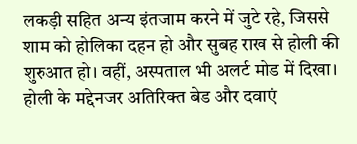लकड़ी सहित अन्य इंतजाम करने में जुटे रहे, जिससे शाम को होलिका दहन हो और सुबह राख से होली की शुरुआत हो। वहीं, अस्पताल भी अलर्ट मोड में दिखा। होली के मद्देनजर अतिरिक्त बेड और दवाएं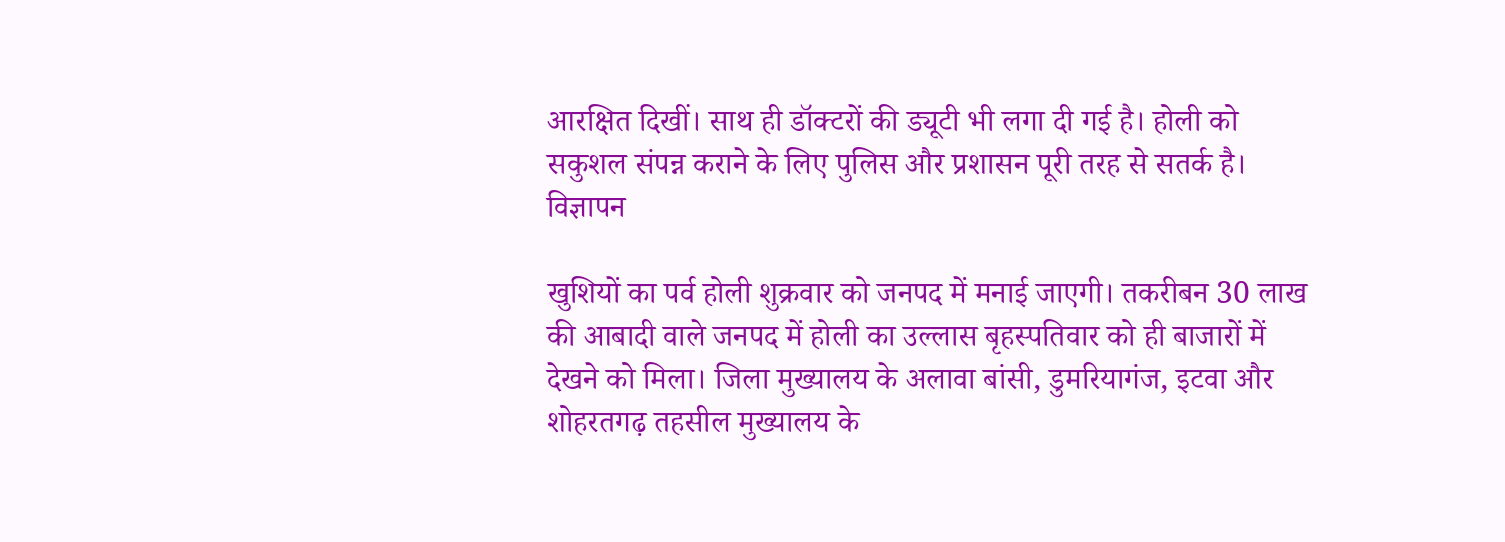आरक्षित दिखीं। साथ ही डॉक्टरों की ड्यूटी भी लगा दी गई है। होली को सकुशल संपन्न कराने के लिए पुलिस और प्रशासन पूरी तरह से सतर्क है।
विज्ञापन

खुशियों का पर्व होली शुक्रवार को जनपद में मनाई जाएगी। तकरीबन 30 लाख की आबादी वाले जनपद में होली का उल्लास बृहस्पतिवार को ही बाजारों में देखने को मिला। जिला मुख्यालय के अलावा बांसी, डुमरियागंज, इटवा और शोहरतगढ़ तहसील मुख्यालय के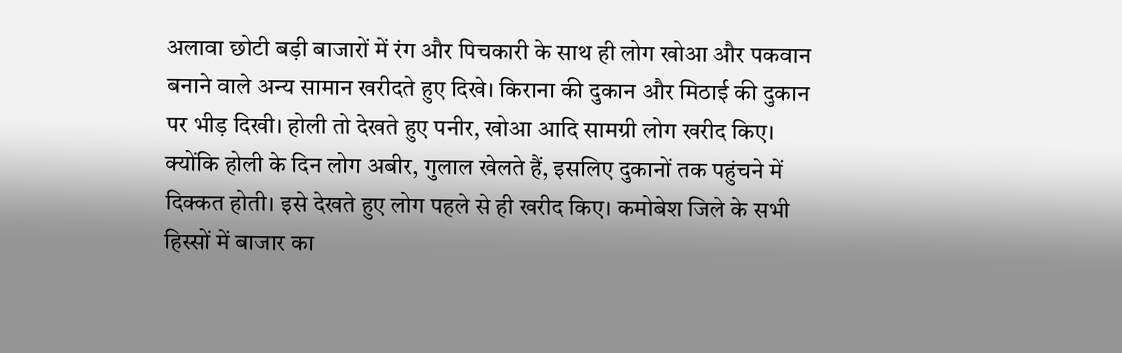अलावा छोटी बड़ी बाजारों में रंग और पिचकारी के साथ ही लोग खोआ और पकवान बनाने वाले अन्य सामान खरीदते हुए दिखे। किराना की दुकान और मिठाई की दुकान पर भीड़ दिखी। होली तो देखते हुए पनीर, खोआ आदि सामग्री लोग खरीद किए। क्योंकि होली के दिन लोग अबीर, गुलाल खेलते हैं, इसलिए दुकानों तक पहुंचने में दिक्कत होती। इसे देखते हुए लोग पहले से ही खरीद किए। कमोबेश जिले के सभी हिस्सों में बाजार का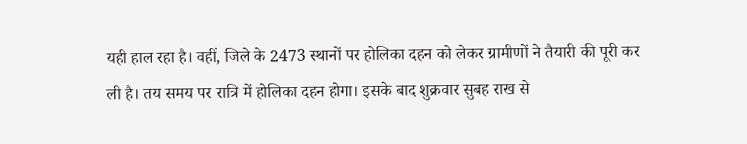यही हाल रहा है। वहीं, जिले के 2473 स्थानों पर होलिका दहन को लेकर ग्रामीणों ने तैयारी की पूरी कर ली है। तय समय पर रात्रि में होलिका दहन होगा। इसके बाद शुक्रवार सुबह राख से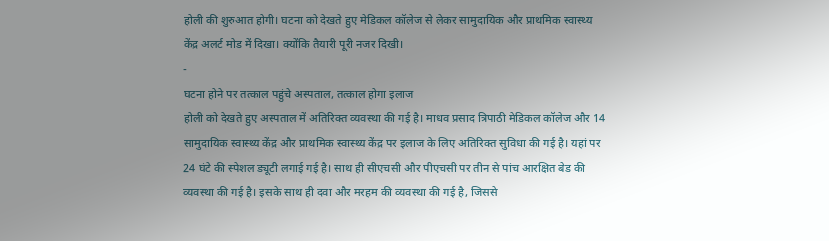होली की शुरुआत होगी। घटना को देखते हुए मेडिकल कॉलेज से लेकर सामुदायिक और प्राथमिक स्वास्थ्य केंद्र अलर्ट मोड में दिखा। क्योंकि तैयारी पूरी नजर दिखी।
-
घटना होने पर तत्काल पहुंचे अस्पताल, तत्काल होगा इलाज
होली को देखते हुए अस्पताल में अतिरिक्त व्यवस्था की गई है। माधव प्रसाद त्रिपाठी मेडिकल कॉलेज और 14 सामुदायिक स्वास्थ्य केंद्र और प्राथमिक स्वास्थ्य केंद्र पर इलाज के लिए अतिरिक्त सुविधा की गई है। यहां पर 24 घंटे की स्पेशल ड्यूटी लगाई गई है। साथ ही सीएचसी और पीएचसी पर तीन से पांच आरक्षित बेड की व्यवस्था की गई है। इसके साथ ही दवा और मरहम की व्यवस्था की गई है, जिससे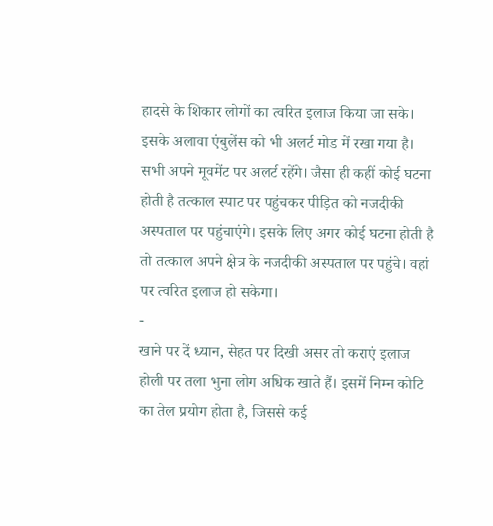हादसे के शिकार लोगों का त्वरित इलाज किया जा सके। इसके अलावा एंबुलेंस को भी अलर्ट मोड में रखा गया है। सभी अपने मूवमेंट पर अलर्ट रहेंगे। जैसा ही कहीं कोई घटना होती है तत्काल स्पाट पर पहुंचकर पीड़ित को नजदीकी अस्पताल पर पहुंचाएंगे। इसके लिए अगर कोई घटना होती है तो तत्काल अपने क्षेत्र के नजदीकी अस्पताल पर पहुंचे। वहां पर त्वरित इलाज हो सकेगा।
-
खाने पर दें ध्यान, सेहत पर दिखी असर तो कराएं इलाज
होली पर तला भुना लोग अधिक खाते हैं। इसमें निम्न कोटि का तेल प्रयोग होता है, जिससे कई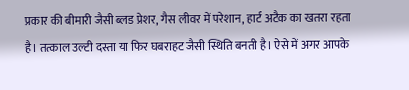प्रकार की बीमारी जैसी ब्लड प्रेशर, गैस लीवर में परेशान, हार्ट अटैक का खतरा रहता है। तत्काल उल्टी दस्ता या फिर घबराहट जैसी स्थिति बनती है। ऐसे में अगर आपके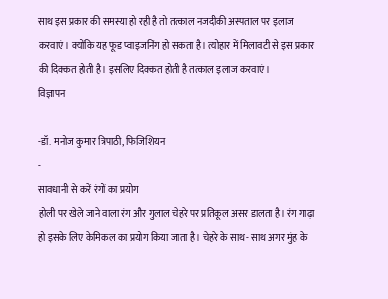साथ इस प्रकार की समस्या हो रही है तो तत्काल नजदीकी अस्पताल पर इलाज करवाएं। क्योंकि यह फूड प्वाइजनिंग हो सकता है। त्योहार में मिलावटी से इस प्रकार की दिक्कत होती है। इसलिए दिक्कत होती है तत्काल इलाज करवाएं।
विज्ञापन

-डॉ. मनोज कुमार त्रिपाठी, फिजिशियन
-
सावधानी से करें रंगों का प्रयोग
होली पर खेले जाने वाला रंग और गुलाल चेहरे पर प्रतिकूल असर डालता है। रंग गाढ़ा हो इसके लिए केमिकल का प्रयोग किया जाता है। चेहरे के साथ- साथ अगर मुंह के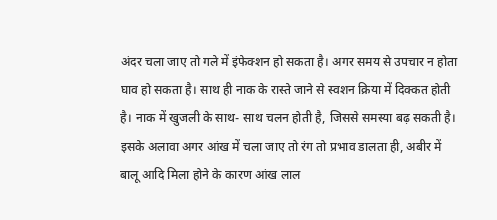अंदर चला जाए तो गले में इंफेक्शन हो सकता है। अगर समय से उपचार न होता घाव हो सकता है। साथ ही नाक के रास्ते जाने से स्वशन क्रिया में दिक्कत होती है। नाक में खुजली के साथ- साथ चलन होती है, जिससे समस्या बढ़ सकती है। इसके अलावा अगर आंख में चला जाए तो रंग तो प्रभाव डालता ही, अबीर में बालू आदि मिला होने के कारण आंख लाल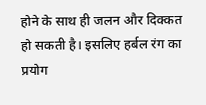होने के साथ ही जलन और दिक्कत हो सकती है। इसलिए हर्बल रंग का प्रयोग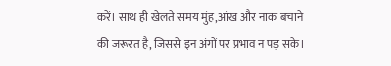करें। साथ ही खेलते समय मुंह,आंख और नाक बचाने की जरूरत है, जिससे इन अंगों पर प्रभाव न पड़ सके।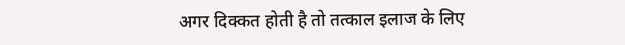अगर दिक्कत होती है तो तत्काल इलाज के लिए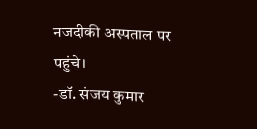नजदीकी अस्पताल पर पहुंचे।
-डॉ. संजय कुमार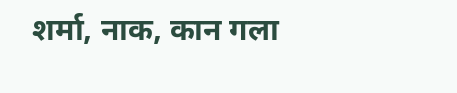शर्मा, नाक, कान गला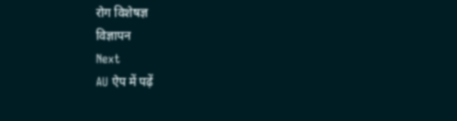रोग विशेषज्ञ
विज्ञापन
Next
AU ऐप में पढ़ें